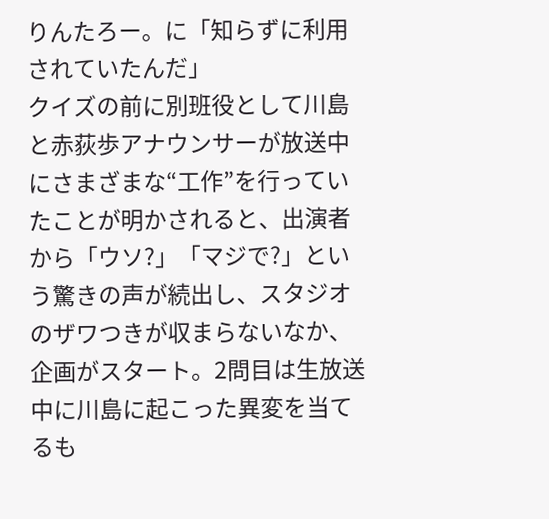りんたろー。に「知らずに利用されていたんだ」
クイズの前に別班役として川島と赤荻歩アナウンサーが放送中にさまざまな“工作”を行っていたことが明かされると、出演者から「ウソ?」「マジで?」という驚きの声が続出し、スタジオのザワつきが収まらないなか、企画がスタート。2問目は生放送中に川島に起こった異変を当てるも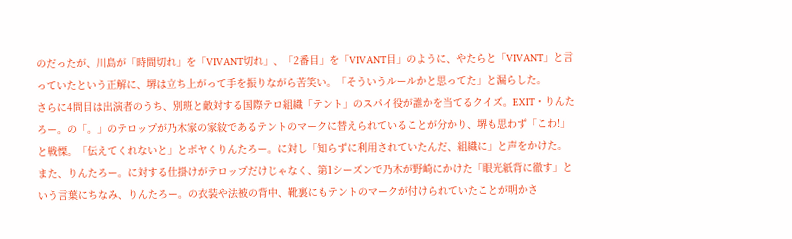のだったが、川島が「時間切れ」を「VIVANT切れ」、「2番目」を「VIVANT目」のように、やたらと「VIVANT」と言っていたという正解に、堺は立ち上がって手を振りながら苦笑い。「そういうルールかと思ってた」と漏らした。
さらに4問目は出演者のうち、別班と敵対する国際テロ組織「テント」のスパイ役が誰かを当てるクイズ。EXIT・りんたろー。の「。」のテロップが乃木家の家紋であるテントのマークに替えられていることが分かり、堺も思わず「こわ!」と戦慄。「伝えてくれないと」とボヤくりんたろー。に対し「知らずに利用されていたんだ、組織に」と声をかけた。
また、りんたろー。に対する仕掛けがテロップだけじゃなく、第1シーズンで乃木が野崎にかけた「眼光紙背に徹す」という言葉にちなみ、りんたろー。の衣装や法被の背中、靴裏にもテントのマークが付けられていたことが明かさ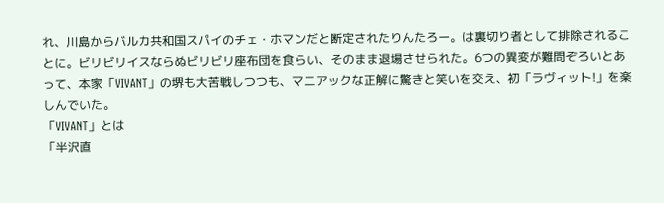れ、川島からバルカ共和国スパイのチェ・ホマンだと断定されたりんたろー。は裏切り者として排除されることに。ビリビリイスならぬビリビリ座布団を食らい、そのまま退場させられた。6つの異変が難問ぞろいとあって、本家「VIVANT」の堺も大苦戦しつつも、マニアックな正解に驚きと笑いを交え、初「ラヴィット!」を楽しんでいた。
「VIVANT」とは
「半沢直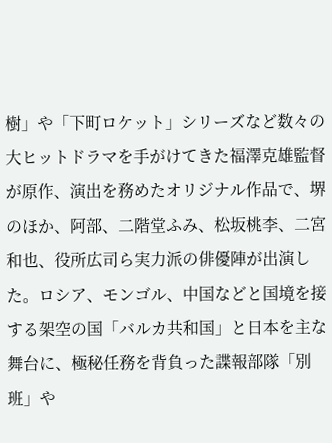樹」や「下町ロケット」シリーズなど数々の大ヒットドラマを手がけてきた福澤克雄監督が原作、演出を務めたオリジナル作品で、堺のほか、阿部、二階堂ふみ、松坂桃李、二宮和也、役所広司ら実力派の俳優陣が出演した。ロシア、モンゴル、中国などと国境を接する架空の国「バルカ共和国」と日本を主な舞台に、極秘任務を背負った諜報部隊「別班」や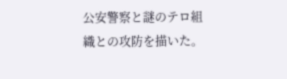公安警察と謎のテロ組織との攻防を描いた。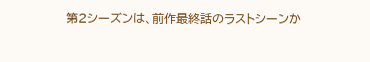第2シーズンは、前作最終話のラストシーンか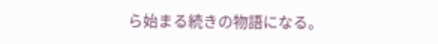ら始まる続きの物語になる。